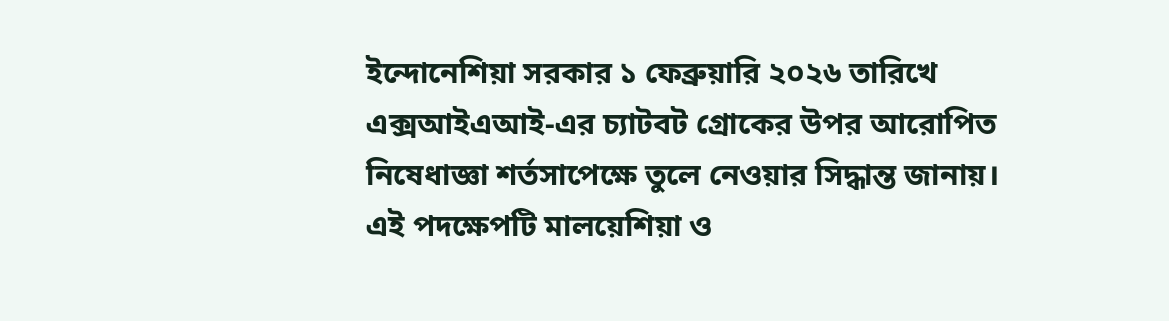ইন্দোনেশিয়া সরকার ১ ফেব্রুয়ারি ২০২৬ তারিখে এক্সআইএআই-এর চ্যাটবট গ্রোকের উপর আরোপিত নিষেধাজ্ঞা শর্তসাপেক্ষে তুলে নেওয়ার সিদ্ধান্ত জানায়। এই পদক্ষেপটি মালয়েশিয়া ও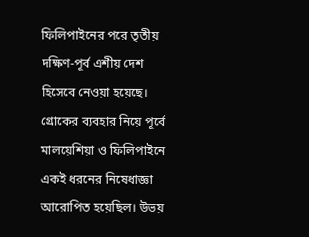ফিলিপাইনের পরে তৃতীয় দক্ষিণ-পূর্ব এশীয় দেশ হিসেবে নেওয়া হয়েছে।
গ্রোকের ব্যবহার নিয়ে পূর্বে মালয়েশিয়া ও ফিলিপাইনে একই ধরনের নিষেধাজ্ঞা আরোপিত হয়েছিল। উভয়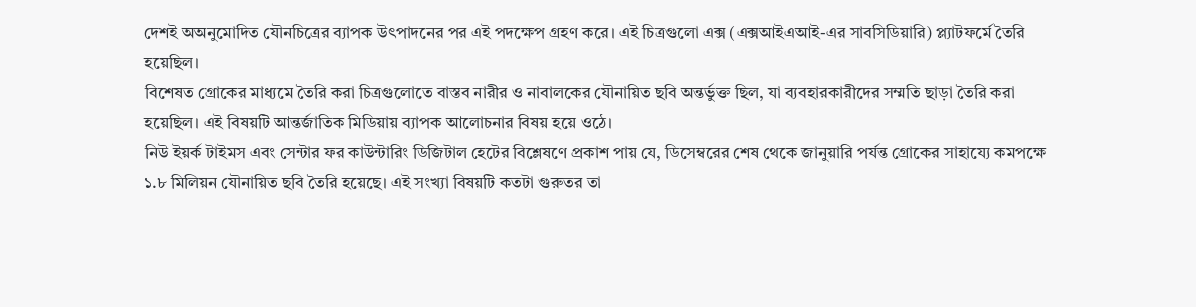দেশই অঅনুমোদিত যৌনচিত্রের ব্যাপক উৎপাদনের পর এই পদক্ষেপ গ্রহণ করে। এই চিত্রগুলো এক্স (এক্সআইএআই-এর সাবসিডিয়ারি) প্ল্যাটফর্মে তৈরি হয়েছিল।
বিশেষত গ্রোকের মাধ্যমে তৈরি করা চিত্রগুলোতে বাস্তব নারীর ও নাবালকের যৌনায়িত ছবি অন্তর্ভুক্ত ছিল, যা ব্যবহারকারীদের সম্মতি ছাড়া তৈরি করা হয়েছিল। এই বিষয়টি আন্তর্জাতিক মিডিয়ায় ব্যাপক আলোচনার বিষয় হয়ে ওঠে।
নিউ ইয়র্ক টাইমস এবং সেন্টার ফর কাউন্টারিং ডিজিটাল হেটের বিশ্লেষণে প্রকাশ পায় যে, ডিসেম্বরের শেষ থেকে জানুয়ারি পর্যন্ত গ্রোকের সাহায্যে কমপক্ষে ১.৮ মিলিয়ন যৌনায়িত ছবি তৈরি হয়েছে। এই সংখ্যা বিষয়টি কতটা গুরুতর তা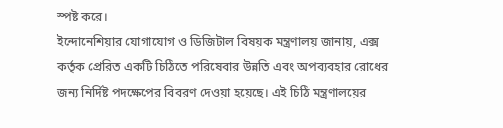স্পষ্ট করে।
ইন্দোনেশিয়ার যোগাযোগ ও ডিজিটাল বিষয়ক মন্ত্রণালয় জানায়, এক্স কর্তৃক প্রেরিত একটি চিঠিতে পরিষেবার উন্নতি এবং অপব্যবহার রোধের জন্য নির্দিষ্ট পদক্ষেপের বিবরণ দেওয়া হয়েছে। এই চিঠি মন্ত্রণালয়ের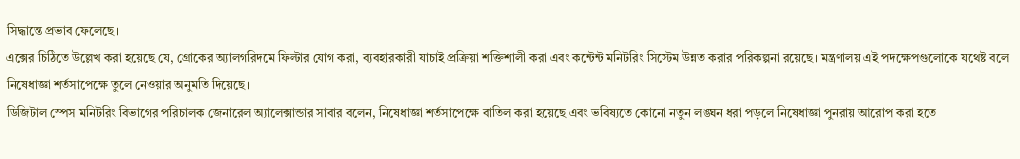সিদ্ধান্তে প্রভাব ফেলেছে।
এক্সের চিঠিতে উল্লেখ করা হয়েছে যে, গ্রোকের অ্যালগরিদমে ফিল্টার যোগ করা, ব্যবহারকারী যাচাই প্রক্রিয়া শক্তিশালী করা এবং কন্টেন্ট মনিটরিং সিস্টেম উন্নত করার পরিকল্পনা রয়েছে। মন্ত্রণালয় এই পদক্ষেপগুলোকে যথেষ্ট বলে নিষেধাজ্ঞা শর্তসাপেক্ষে তুলে নেওয়ার অনুমতি দিয়েছে।
ডিজিটাল স্পেস মনিটরিং বিভাগের পরিচালক জেনারেল অ্যালেক্সান্ডার সাবার বলেন, নিষেধাজ্ঞা শর্তসাপেক্ষে বাতিল করা হয়েছে এবং ভবিষ্যতে কোনো নতুন লঙ্ঘন ধরা পড়লে নিষেধাজ্ঞা পুনরায় আরোপ করা হতে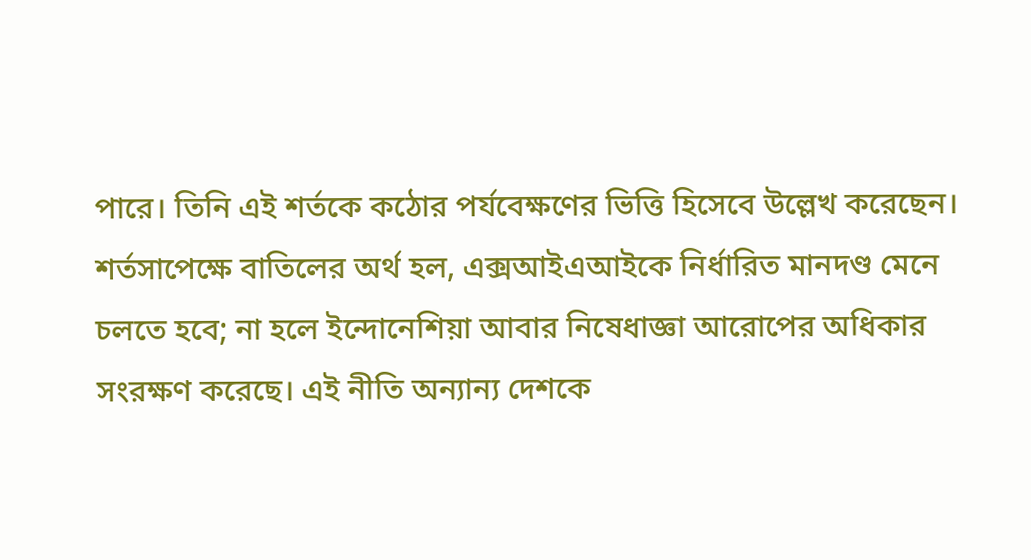পারে। তিনি এই শর্তকে কঠোর পর্যবেক্ষণের ভিত্তি হিসেবে উল্লেখ করেছেন।
শর্তসাপেক্ষে বাতিলের অর্থ হল, এক্সআইএআইকে নির্ধারিত মানদণ্ড মেনে চলতে হবে; না হলে ইন্দোনেশিয়া আবার নিষেধাজ্ঞা আরোপের অধিকার সংরক্ষণ করেছে। এই নীতি অন্যান্য দেশকে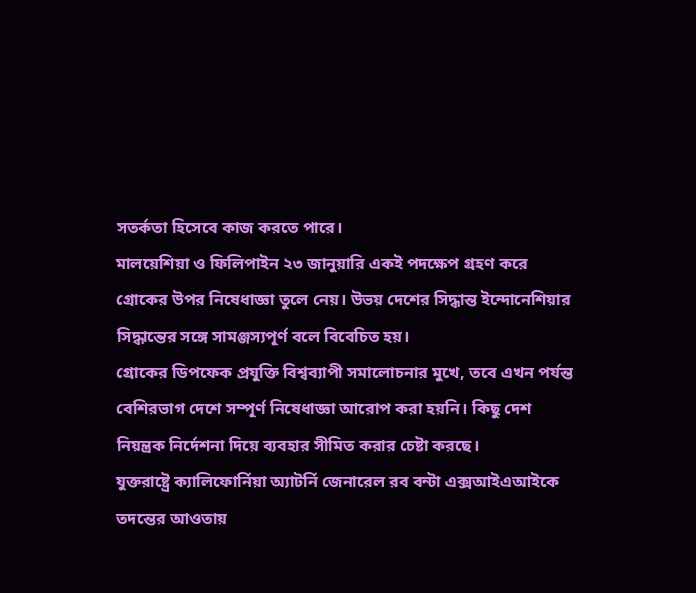সতর্কতা হিসেবে কাজ করতে পারে।
মালয়েশিয়া ও ফিলিপাইন ২৩ জানুয়ারি একই পদক্ষেপ গ্রহণ করে গ্রোকের উপর নিষেধাজ্ঞা তুলে নেয়। উভয় দেশের সিদ্ধান্ত ইন্দোনেশিয়ার সিদ্ধান্তের সঙ্গে সামঞ্জস্যপূর্ণ বলে বিবেচিত হয়।
গ্রোকের ডিপফেক প্রযুক্তি বিশ্বব্যাপী সমালোচনার মুখে, তবে এখন পর্যন্ত বেশিরভাগ দেশে সম্পূর্ণ নিষেধাজ্ঞা আরোপ করা হয়নি। কিছু দেশ নিয়ন্ত্রক নির্দেশনা দিয়ে ব্যবহার সীমিত করার চেষ্টা করছে।
যুক্তরাষ্ট্রে ক্যালিফোর্নিয়া অ্যাটর্নি জেনারেল রব বন্টা এক্সআইএআইকে তদন্তের আওতায়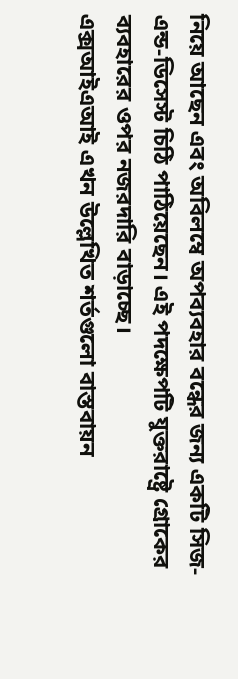নিয়ে আছেন এবং অবিলম্বে অপব্যবহার বন্ধের জন্য একটি সিজ-এন্ড-ডিসেস্ট চিঠি পাঠিয়েছেন। এই পদক্ষেপটি যুক্তরাষ্ট্রে গ্রোকের ব্যবহারের ওপর নজরদারি বাড়াচ্ছে।
এক্সআইএআই এখন উল্লেখিত শর্তগুলো বাস্তবায়ন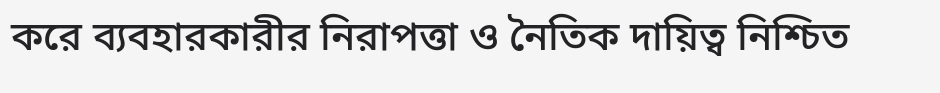করে ব্যবহারকারীর নিরাপত্তা ও নৈতিক দায়িত্ব নিশ্চিত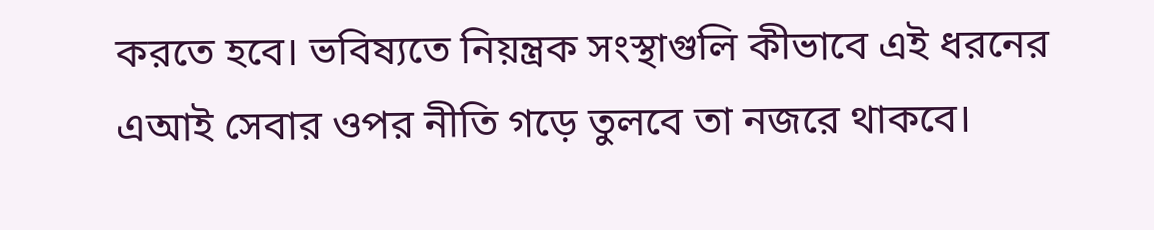করতে হবে। ভবিষ্যতে নিয়ন্ত্রক সংস্থাগুলি কীভাবে এই ধরনের এআই সেবার ওপর নীতি গড়ে তুলবে তা নজরে থাকবে।